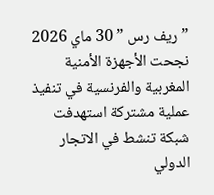” ريف رس ” 30 ماي 2026
نجحت الأجهزة الأمنية المغربية والفرنسية في تنفيذ عملية مشتركة استهدفت شبكة تنشط في الاتجار الدولي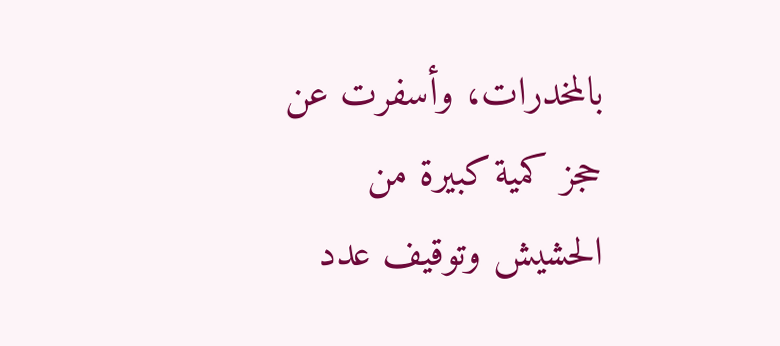بالمخدرات، وأسفرت عن حجز كمية كبيرة من الحشيش وتوقيف عدد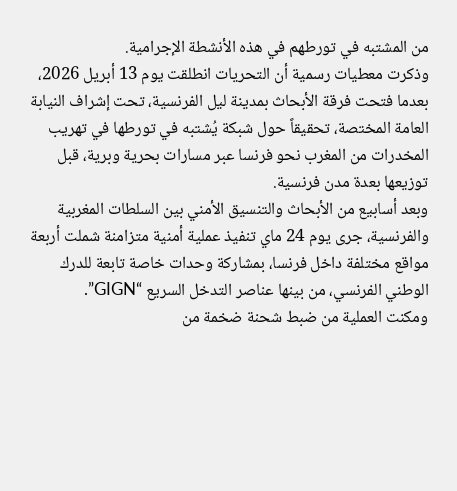من المشتبه في تورطهم في هذه الأنشطة الإجرامية.
وذكرت معطيات رسمية أن التحريات انطلقت يوم 13 أبريل 2026، بعدما فتحت فرقة الأبحاث بمدينة ليل الفرنسية، تحت إشراف النيابة العامة المختصة، تحقيقاً حول شبكة يُشتبه في تورطها في تهريب المخدرات من المغرب نحو فرنسا عبر مسارات بحرية وبرية، قبل توزيعها بعدة مدن فرنسية.
وبعد أسابيع من الأبحاث والتنسيق الأمني بين السلطات المغربية والفرنسية، جرى يوم 24 ماي تنفيذ عملية أمنية متزامنة شملت أربعة مواقع مختلفة داخل فرنسا، بمشاركة وحدات خاصة تابعة للدرك الوطني الفرنسي، من بينها عناصر التدخل السريع “GIGN”.
ومكنت العملية من ضبط شحنة ضخمة من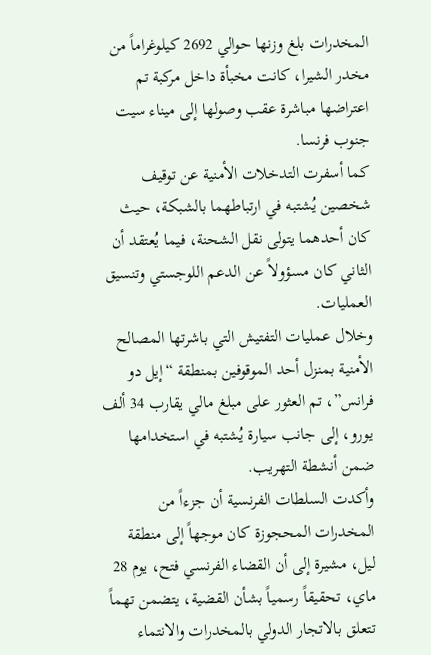المخدرات بلغ وزنها حوالي 2692 كيلوغراماً من مخدر الشيرا، كانت مخبأة داخل مركبة تم اعتراضها مباشرة عقب وصولها إلى ميناء سيت جنوب فرنسا.
كما أسفرت التدخلات الأمنية عن توقيف شخصين يُشتبه في ارتباطهما بالشبكة، حيث كان أحدهما يتولى نقل الشحنة، فيما يُعتقد أن الثاني كان مسؤولاً عن الدعم اللوجستي وتنسيق العمليات.
وخلال عمليات التفتيش التي باشرتها المصالح الأمنية بمنزل أحد الموقوفين بمنطقة “إيل دو فرانس”، تم العثور على مبلغ مالي يقارب 34 ألف يورو، إلى جانب سيارة يُشتبه في استخدامها ضمن أنشطة التهريب.
وأكدت السلطات الفرنسية أن جزءاً من المخدرات المحجوزة كان موجهاً إلى منطقة ليل، مشيرة إلى أن القضاء الفرنسي فتح، يوم 28 ماي، تحقيقاً رسمياً بشأن القضية، يتضمن تهماً تتعلق بالاتجار الدولي بالمخدرات والانتماء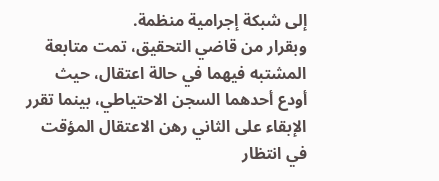إلى شبكة إجرامية منظمة.
وبقرار من قاضي التحقيق، تمت متابعة المشتبه فيهما في حالة اعتقال، حيث أودع أحدهما السجن الاحتياطي، بينما تقرر الإبقاء على الثاني رهن الاعتقال المؤقت في انتظار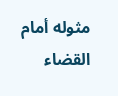مثوله أمام القضاء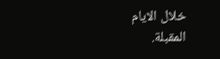خلال الايام المقبلة.